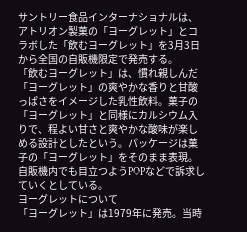サントリー食品インターナショナルは、アトリオン製菓の「ヨーグレット」とコラボした「飲むヨーグレット」を3月3日から全国の自販機限定で発売する。
「飲むヨーグレット」は、慣れ親しんだ「ヨーグレット」の爽やかな香りと甘酸っぱさをイメージした乳性飲料。菓子の「ヨーグレット」と同様にカルシウム入りで、程よい甘さと爽やかな酸味が楽しめる設計としたという。パッケージは菓子の「ヨーグレット」をそのまま表現。自販機内でも目立つようPOPなどで訴求していくとしている。
ヨーグレットについて
「ヨーグレット」は1979年に発売。当時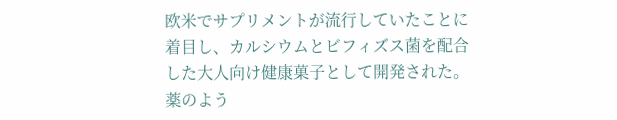欧米でサプリメントが流行していたことに着目し、カルシウムとビフィズス菌を配合した大人向け健康菓子として開発された。薬のよう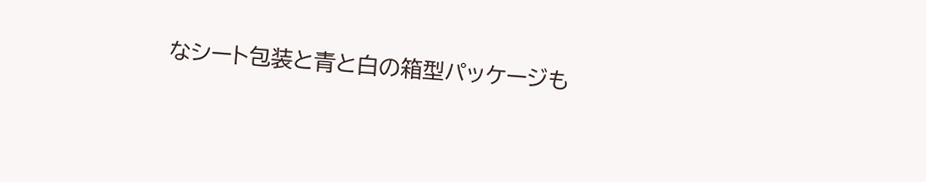なシート包装と青と白の箱型パッケージも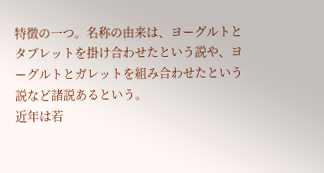特徴の一つ。名称の由来は、ヨーグルトとタブレットを掛け合わせたという説や、ヨーグルトとガレットを組み合わせたという説など諸説あるという。
近年は若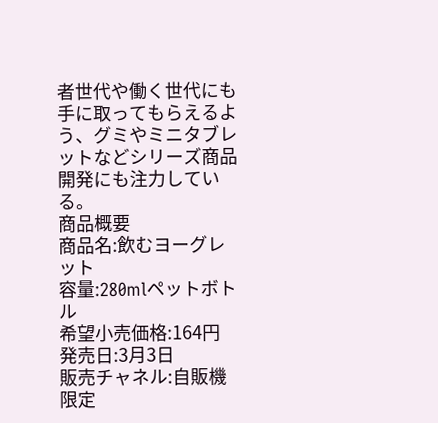者世代や働く世代にも手に取ってもらえるよう、グミやミニタブレットなどシリーズ商品開発にも注力している。
商品概要
商品名:飲むヨーグレット
容量:280mlペットボトル
希望小売価格:164円
発売日:3月3日
販売チャネル:自販機限定